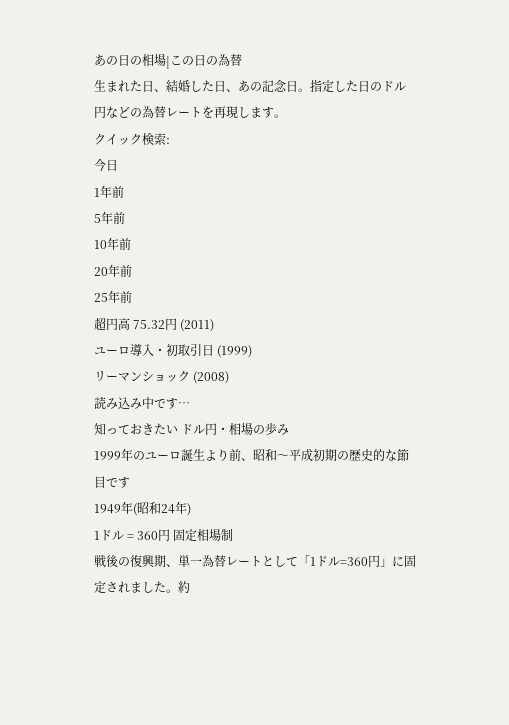あの日の相場|この日の為替
生まれた日、結婚した日、あの記念日。指定した日のドル円などの為替レートを再現します。
クイック検索:
今日
1年前
5年前
10年前
20年前
25年前
超円高 75.32円 (2011)
ユーロ導入・初取引日 (1999)
リーマンショック (2008)
読み込み中です…
知っておきたい ドル円・相場の歩み
1999年のユーロ誕生より前、昭和〜平成初期の歴史的な節目です
1949年(昭和24年)
1ドル = 360円 固定相場制
戦後の復興期、単一為替レートとして「1ドル=360円」に固定されました。約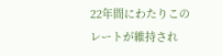22年間にわたりこのレートが維持され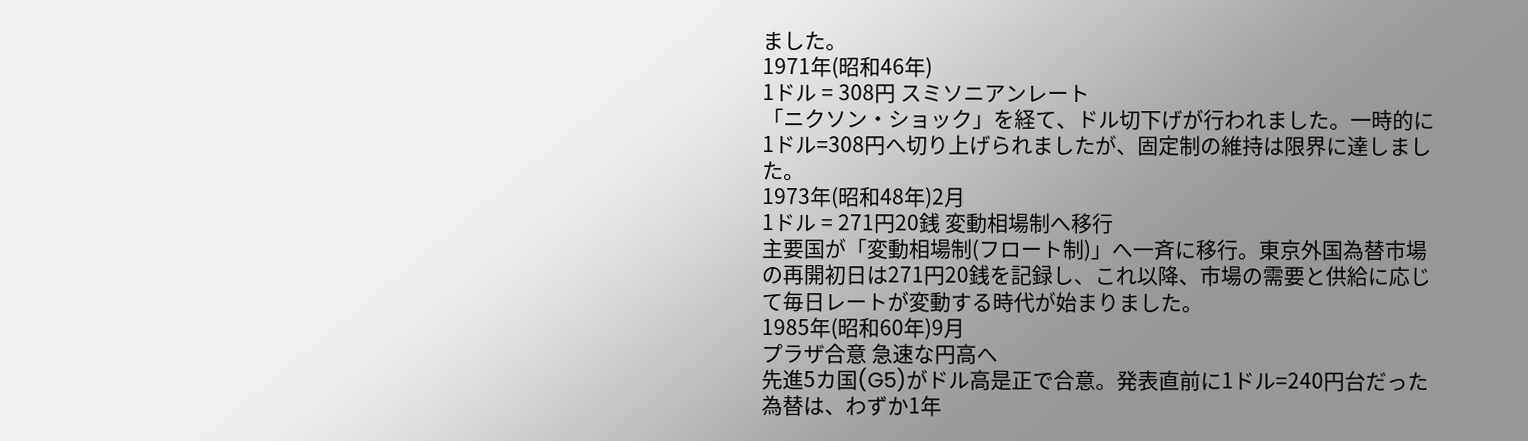ました。
1971年(昭和46年)
1ドル = 308円 スミソニアンレート
「ニクソン・ショック」を経て、ドル切下げが行われました。一時的に1ドル=308円へ切り上げられましたが、固定制の維持は限界に達しました。
1973年(昭和48年)2月
1ドル = 271円20銭 変動相場制へ移行
主要国が「変動相場制(フロート制)」へ一斉に移行。東京外国為替市場の再開初日は271円20銭を記録し、これ以降、市場の需要と供給に応じて毎日レートが変動する時代が始まりました。
1985年(昭和60年)9月
プラザ合意 急速な円高へ
先進5カ国(G5)がドル高是正で合意。発表直前に1ドル=240円台だった為替は、わずか1年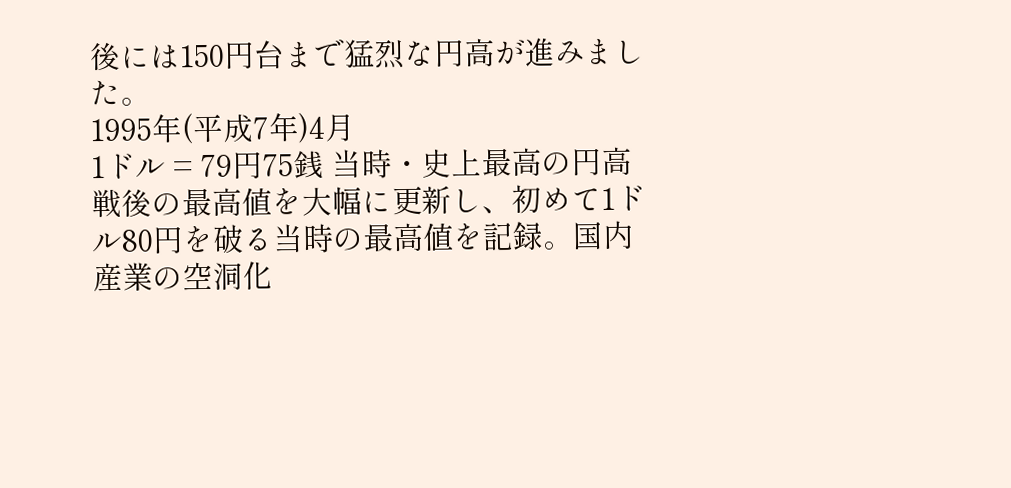後には150円台まで猛烈な円高が進みました。
1995年(平成7年)4月
1ドル = 79円75銭 当時・史上最高の円高
戦後の最高値を大幅に更新し、初めて1ドル80円を破る当時の最高値を記録。国内産業の空洞化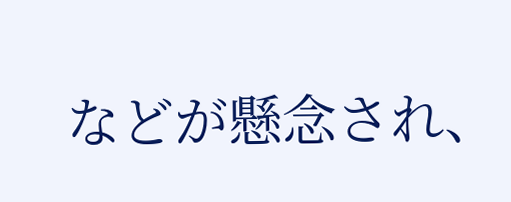などが懸念され、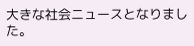大きな社会ニュースとなりました。